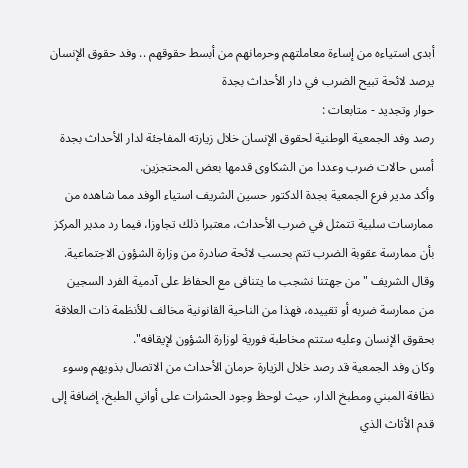أبدى استياءه من إساءة معاملتهم وحرمانهم من أبسط حقوقهم .. وفد حقوق الإنسان يرصد لائحة تبيح الضرب في دار الأحداث بجدة
حوار وتجديد - متابعات :
رصد وفد الجمعية الوطنية لحقوق الإنسان خلال زيارته المفاجئة لدار الأحداث بجدة أمس حالات ضرب وعددا من الشكاوى قدمها بعض المحتجزين.
وأكد مدير فرع الجمعية بجدة الدكتور حسين الشريف استياء الوفد مما شاهده من ممارسات سلبية تتمثل في ضرب الأحداث، معتبرا ذلك تجاوزا، فيما رد مدير المركز بأن ممارسة عقوبة الضرب تتم بحسب لائحة صادرة من وزارة الشؤون الاجتماعية.
وقال الشريف "من جهتنا نشجب ما يتنافى مع الحفاظ على آدمية الفرد السجين من ممارسة ضربه أو تقييده، فهذا من الناحية القانونية مخالف للأنظمة ذات العلاقة بحقوق الإنسان وعليه ستتم مخاطبة فورية لوزارة الشؤون لإيقافه".
وكان وفد الجمعية قد رصد خلال الزيارة حرمان الأحداث من الاتصال بذويهم وسوء نظافة المبني ومطبخ الدار، حيث لوحظ وجود الحشرات على أواني الطبخ، إضافة إلى قدم الأثاث الذي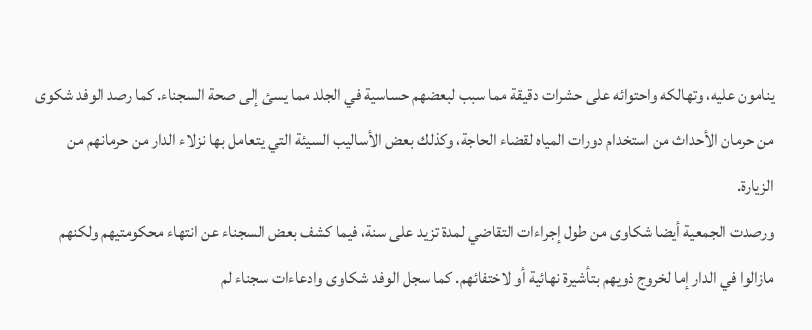ينامون عليه، وتهالكه واحتوائه على حشرات دقيقة مما سبب لبعضهم حساسية في الجلد مما يسئ إلى صحة السجناء. كما رصد الوفد شكوى من حرمان الأحداث من استخدام دورات المياه لقضاء الحاجة، وكذلك بعض الأساليب السيئة التي يتعامل بها نزلاء الدار من حرمانهم من الزيارة.
ورصدت الجمعية أيضا شكاوى من طول إجراءات التقاضي لمدة تزيد على سنة، فيما كشف بعض السجناء عن انتهاء محكومتيهم ولكنهم مازالوا في الدار إما لخروج ذويهم بتأشيرة نهائية أو لاختفائهم. كما سجل الوفد شكاوى وادعاءات سجناء لم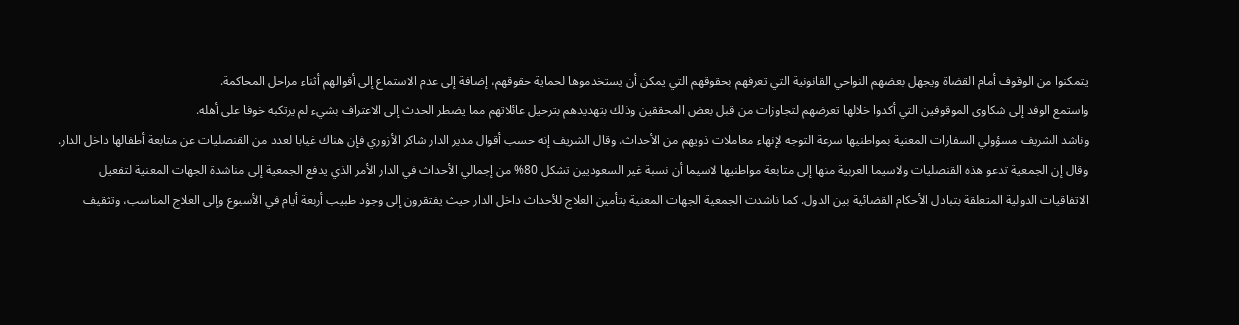يتمكنوا من الوقوف أمام القضاة ويجهل بعضهم النواحي القانونية التي تعرفهم بحقوقهم التي يمكن أن يستخدموها لحماية حقوقهم، إضافة إلى عدم الاستماع إلى أقوالهم أثناء مراحل المحاكمة.
واستمع الوفد إلى شكاوى الموقوفين التي أكدوا خلالها تعرضهم لتجاوزات من قبل بعض المحققين وذلك بتهديدهم بترحيل عائلاتهم مما يضطر الحدث إلى الاعتراف بشيء لم يرتكبه خوفا على أهله.
وناشد الشريف مسؤولي السفارات المعنية بمواطنيها سرعة التوجه لإنهاء معاملات ذويهم من الأحداث. وقال الشريف إنه حسب أقوال مدير الدار شاكر الأزوري فإن هناك غيابا لعدد من القنصليات عن متابعة أطفالها داخل الدار. وقال إن الجمعية تدعو هذه القنصليات ولاسيما العربية منها إلى متابعة مواطنيها لاسيما أن نسبة غير السعوديين تشكل 80% من إجمالي الأحداث في الدار الأمر الذي يدفع الجمعية إلى مناشدة الجهات المعنية لتفعيل الاتفاقيات الدولية المتعلقة بتبادل الأحكام القضائية بين الدول. كما ناشدت الجمعية الجهات المعنية بتأمين العلاج للأحداث داخل الدار حيث يفتقرون إلى وجود طبيب أربعة أيام في الأسبوع وإلى العلاج المناسب، وتثقيف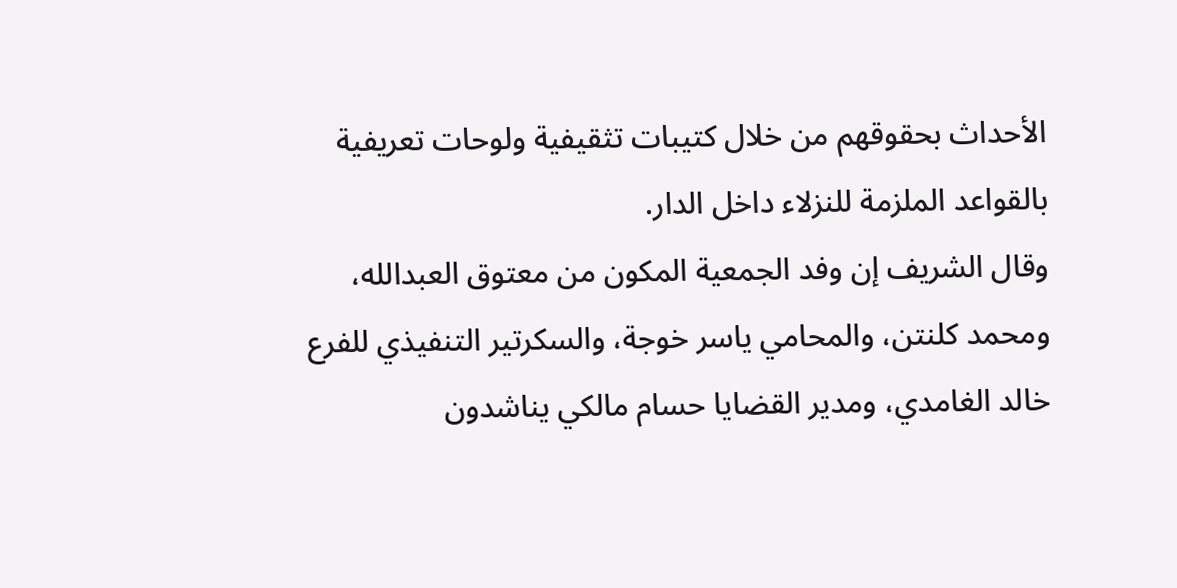الأحداث بحقوقهم من خلال كتيبات تثقيفية ولوحات تعريفية بالقواعد الملزمة للنزلاء داخل الدار.
وقال الشريف إن وفد الجمعية المكون من معتوق العبدالله، ومحمد كلنتن، والمحامي ياسر خوجة، والسكرتير التنفيذي للفرع خالد الغامدي، ومدير القضايا حسام مالكي يناشدون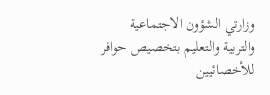وزارتي الشؤون الاجتماعية والتربية والتعليم بتخصيص حوافر للأخصائيين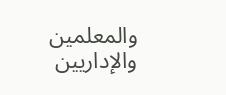والمعلمين والإداريين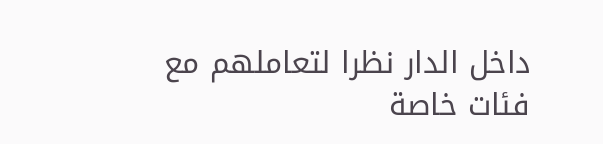داخل الدار نظرا لتعاملهم مع فئات خاصة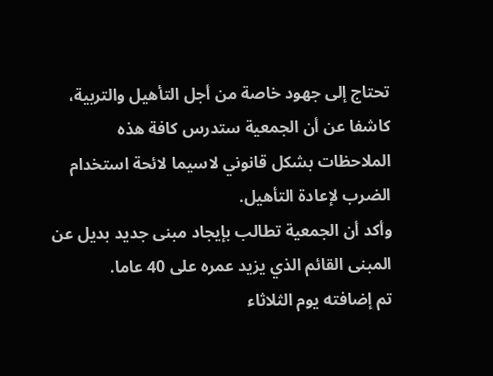تحتاج إلى جهود خاصة من أجل التأهيل والتربية، كاشفا عن أن الجمعية ستدرس كافة هذه الملاحظات بشكل قانوني لاسيما لائحة استخدام الضرب لإعادة التأهيل.
وأكد أن الجمعية تطالب بإيجاد مبنى جديد بديل عن المبنى القائم الذي يزيد عمره على 40 عاما.
تم إضافته يوم الثلاثاء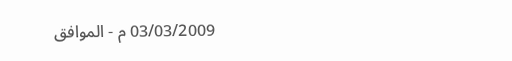03/03/2009 م - الموافق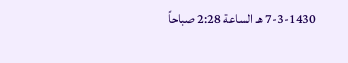7-3-1430 هـ الساعة 2:28 صباحاً